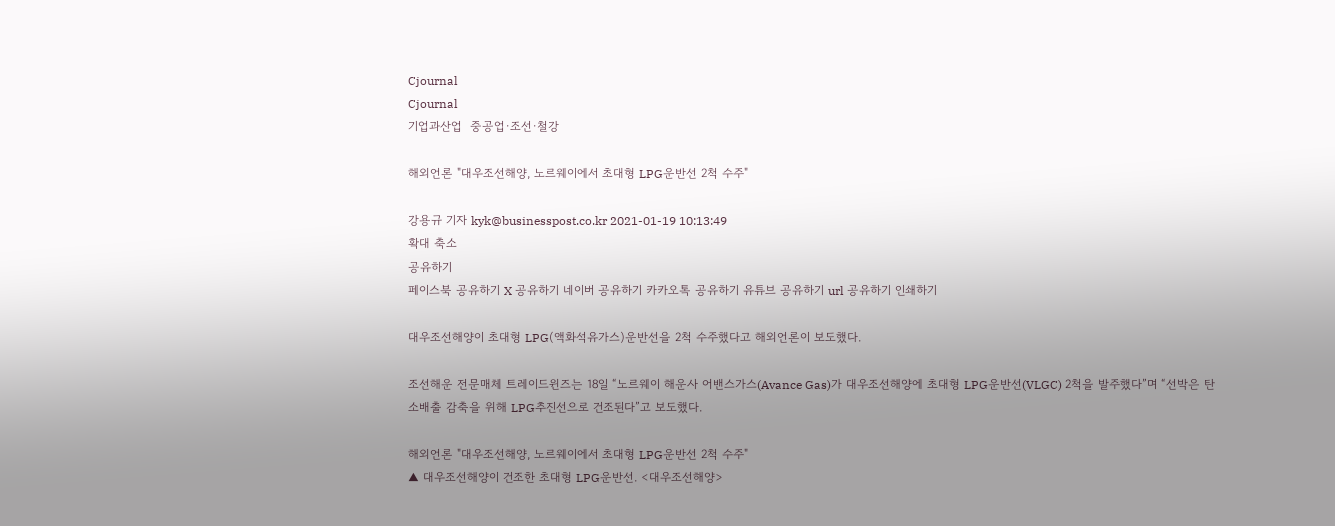Cjournal
Cjournal
기업과산업  중공업·조선·철강

해외언론 "대우조선해양, 노르웨이에서 초대형 LPG운반선 2척 수주"

강용규 기자 kyk@businesspost.co.kr 2021-01-19 10:13:49
확대 축소
공유하기
페이스북 공유하기 X 공유하기 네이버 공유하기 카카오톡 공유하기 유튜브 공유하기 url 공유하기 인쇄하기

대우조선해양이 초대형 LPG(액화석유가스)운반선을 2척 수주했다고 해외언론이 보도했다.

조선해운 전문매체 트레이드윈즈는 18일 “노르웨이 해운사 어밴스가스(Avance Gas)가 대우조선해양에 초대형 LPG운반선(VLGC) 2척을 발주했다”며 “선박은 탄소배출 감축을 위해 LPG추진선으로 건조된다”고 보도했다.

해외언론 "대우조선해양, 노르웨이에서 초대형 LPG운반선 2척 수주"
▲ 대우조선해양이 건조한 초대형 LPG운반선. <대우조선해양>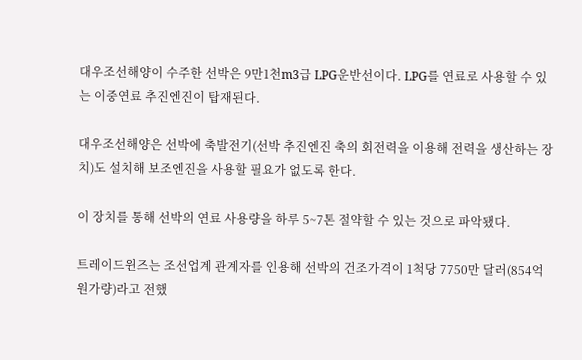대우조선해양이 수주한 선박은 9만1천m3급 LPG운반선이다. LPG를 연료로 사용할 수 있는 이중연료 추진엔진이 탑재된다.

대우조선해양은 선박에 축발전기(선박 추진엔진 축의 회전력을 이용해 전력을 생산하는 장치)도 설치해 보조엔진을 사용할 필요가 없도록 한다.

이 장치를 통해 선박의 연료 사용량을 하루 5~7톤 절약할 수 있는 것으로 파악됐다.

트레이드윈즈는 조선업계 관계자를 인용해 선박의 건조가격이 1척당 7750만 달러(854억 원가량)라고 전했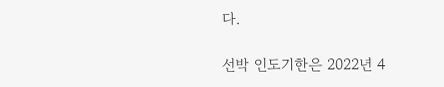다.

선박 인도기한은 2022년 4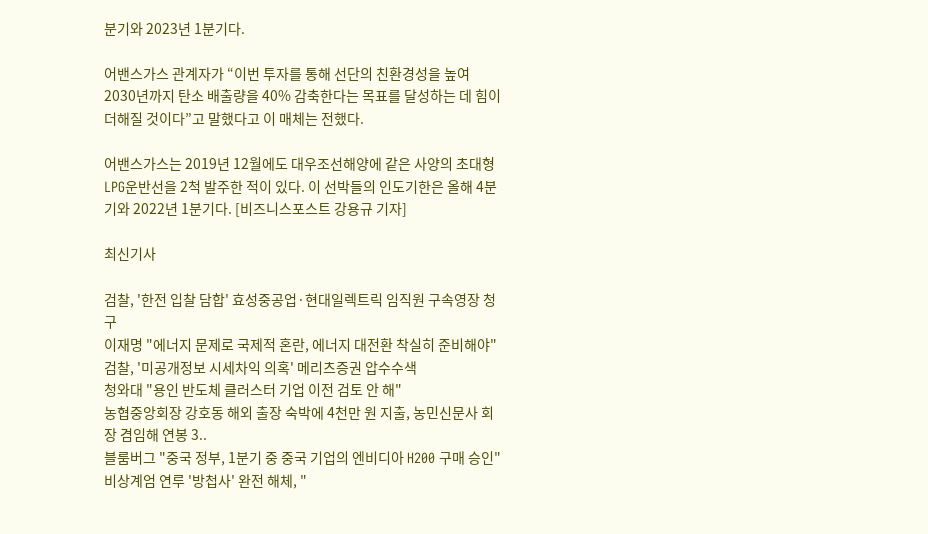분기와 2023년 1분기다.

어밴스가스 관계자가 “이번 투자를 통해 선단의 친환경성을 높여 2030년까지 탄소 배출량을 40% 감축한다는 목표를 달성하는 데 힘이 더해질 것이다”고 말했다고 이 매체는 전했다.

어밴스가스는 2019년 12월에도 대우조선해양에 같은 사양의 초대형 LPG운반선을 2척 발주한 적이 있다. 이 선박들의 인도기한은 올해 4분기와 2022년 1분기다. [비즈니스포스트 강용규 기자]

최신기사

검찰, '한전 입찰 담합' 효성중공업·현대일렉트릭 임직원 구속영장 청구
이재명 "에너지 문제로 국제적 혼란, 에너지 대전환 착실히 준비해야"
검찰, '미공개정보 시세차익 의혹' 메리츠증권 압수수색
청와대 "용인 반도체 클러스터 기업 이전 검토 안 해"
농협중앙회장 강호동 해외 출장 숙박에 4천만 원 지출, 농민신문사 회장 겸임해 연봉 3..
블룸버그 "중국 정부, 1분기 중 중국 기업의 엔비디아 H200 구매 승인"
비상계엄 연루 '방첩사' 완전 해체, "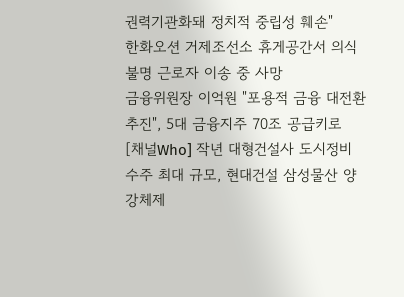권력기관화돼 정치적 중립성 훼손"
한화오션 거제조선소 휴게공간서 의식불명 근로자 이송 중 사망
금융위원장 이억원 "포용적 금융 대전환 추진", 5대 금융지주 70조 공급키로
[채널Who] 작년 대형건설사 도시정비 수주 최대 규모, 현대건설 삼성물산 양강체제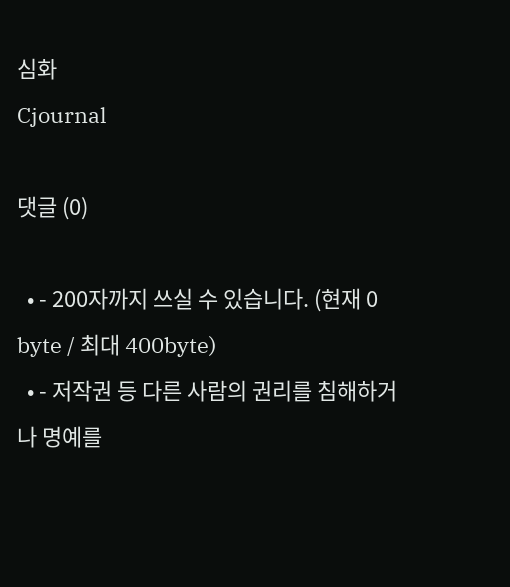심화
Cjournal

댓글 (0)

  • - 200자까지 쓰실 수 있습니다. (현재 0 byte / 최대 400byte)
  • - 저작권 등 다른 사람의 권리를 침해하거나 명예를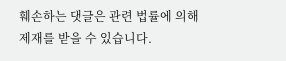훼손하는 댓글은 관련 법률에 의해 제재를 받을 수 있습니다.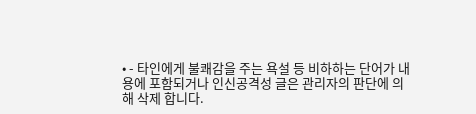• - 타인에게 불쾌감을 주는 욕설 등 비하하는 단어가 내용에 포함되거나 인신공격성 글은 관리자의 판단에 의해 삭제 합니다.